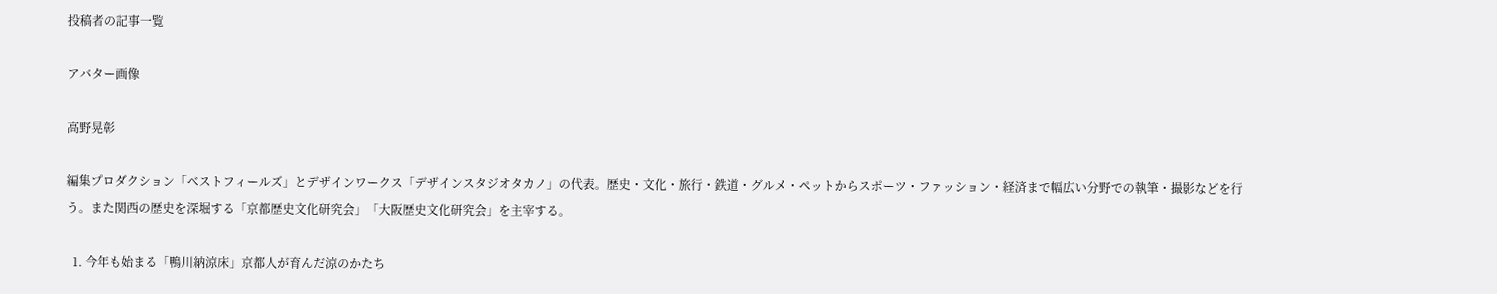投稿者の記事一覧

アバター画像

高野晃彰

編集プロダクション「ベストフィールズ」とデザインワークス「デザインスタジオタカノ」の代表。歴史・文化・旅行・鉄道・グルメ・ペットからスポーツ・ファッション・経済まで幅広い分野での執筆・撮影などを行う。また関西の歴史を深堀する「京都歴史文化研究会」「大阪歴史文化研究会」を主宰する。

  1. 今年も始まる「鴨川納涼床」京都人が育んだ涼のかたち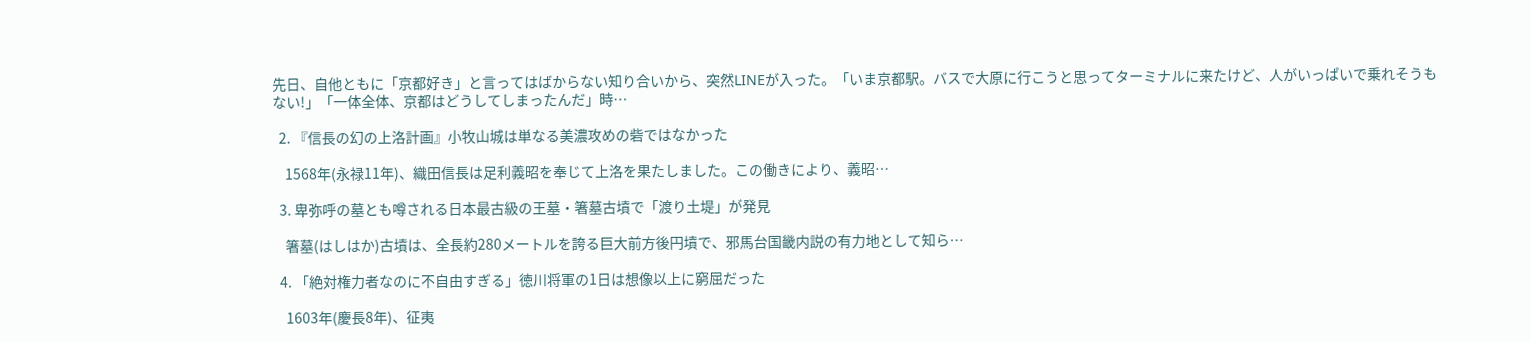先日、自他ともに「京都好き」と言ってはばからない知り合いから、突然LINEが入った。「いま京都駅。バスで大原に行こうと思ってターミナルに来たけど、人がいっぱいで乗れそうもない!」「一体全体、京都はどうしてしまったんだ」時…

  2. 『信長の幻の上洛計画』小牧山城は単なる美濃攻めの砦ではなかった

    1568年(永禄11年)、織田信長は足利義昭を奉じて上洛を果たしました。この働きにより、義昭…

  3. 卑弥呼の墓とも噂される日本最古級の王墓・箸墓古墳で「渡り土堤」が発見

    箸墓(はしはか)古墳は、全長約280メートルを誇る巨大前方後円墳で、邪馬台国畿内説の有力地として知ら…

  4. 「絶対権力者なのに不自由すぎる」徳川将軍の1日は想像以上に窮屈だった

    1603年(慶長8年)、征夷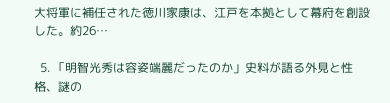大将軍に補任された徳川家康は、江戸を本拠として幕府を創設した。約26…

  5. 「明智光秀は容姿端麗だったのか」史料が語る外見と性格、謎の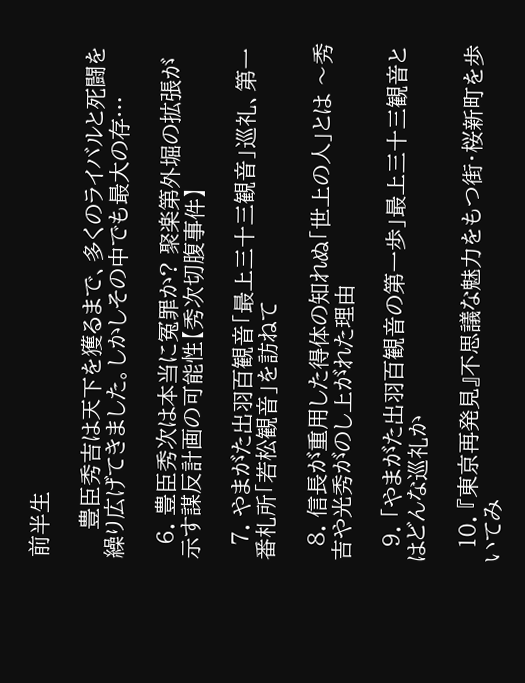前半生

    豊臣秀吉は天下を獲るまで、多くのライバルと死闘を繰り広げてきました。しかしその中でも最大の存…

  6. 豊臣秀次は本当に冤罪か? 聚楽第外堀の拡張が示す謀反計画の可能性【秀次切腹事件】

  7. やまがた出羽百観音「最上三十三観音」巡礼、第一番札所「若松観音」を訪ねて

  8. 信長が重用した得体の知れぬ「世上の人」とは 〜秀吉や光秀がのし上がれた理由

  9. 「やまがた出羽百観音の第一歩」最上三十三観音とはどんな巡礼か

  10. 『東京再発見』不思議な魅力をもつ街・桜新町を歩いてみ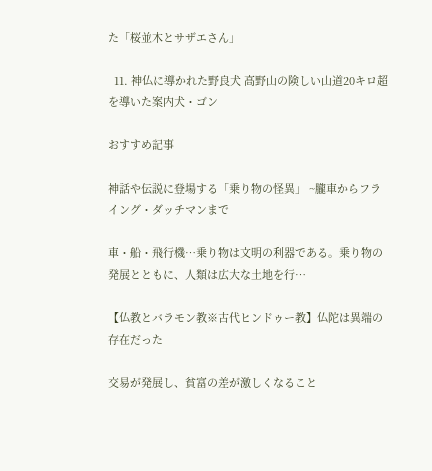た「桜並木とサザエさん」

  11. 神仏に導かれた野良犬 高野山の険しい山道20キロ超を導いた案内犬・ゴン

おすすめ記事

神話や伝説に登場する「乗り物の怪異」 ~朧車からフライング・ダッチマンまで

車・船・飛行機…乗り物は文明の利器である。乗り物の発展とともに、人類は広大な土地を行…

【仏教とバラモン教※古代ヒンドゥー教】仏陀は異端の存在だった

交易が発展し、貧富の差が激しくなること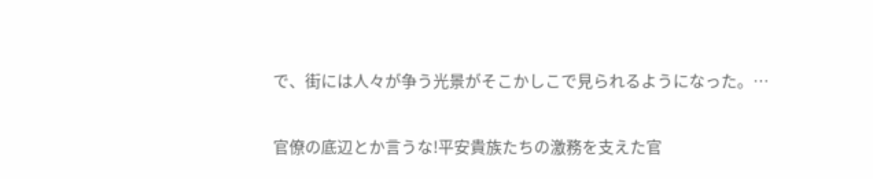で、街には人々が争う光景がそこかしこで見られるようになった。…

官僚の底辺とか言うな!平安貴族たちの激務を支えた官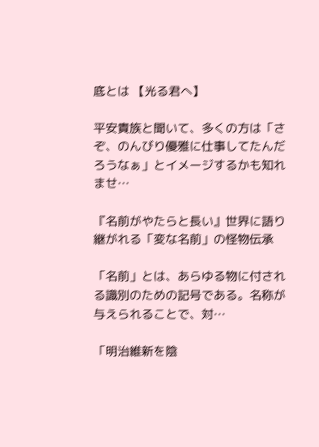底とは 【光る君へ】

平安貴族と聞いて、多くの方は「さぞ、のんびり優雅に仕事してたんだろうなぁ」とイメージするかも知れませ…

『名前がやたらと長い』世界に語り継がれる「変な名前」の怪物伝承

「名前」とは、あらゆる物に付される識別のための記号である。名称が与えられることで、対…

「明治維新を陰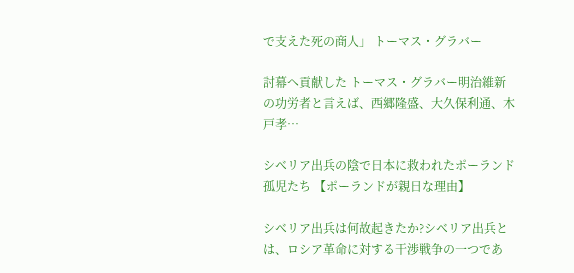で支えた死の商人」 トーマス・グラバー

討幕へ貢献した トーマス・グラバー明治維新の功労者と言えば、西郷隆盛、大久保利通、木戸孝…

シベリア出兵の陰で日本に救われたポーランド孤児たち 【ポーランドが親日な理由】

シベリア出兵は何故起きたか?シベリア出兵とは、ロシア革命に対する干渉戦争の一つであ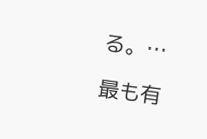る。…

最も有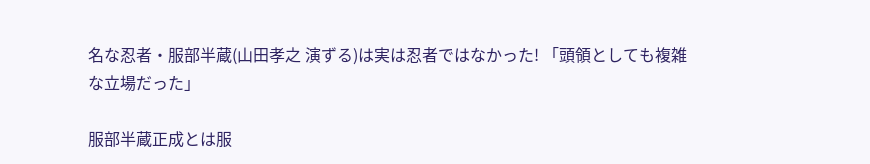名な忍者・服部半蔵(山田孝之 演ずる)は実は忍者ではなかった! 「頭領としても複雑な立場だった」

服部半蔵正成とは服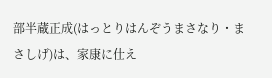部半蔵正成(はっとりはんぞうまさなり・まさしげ)は、家康に仕え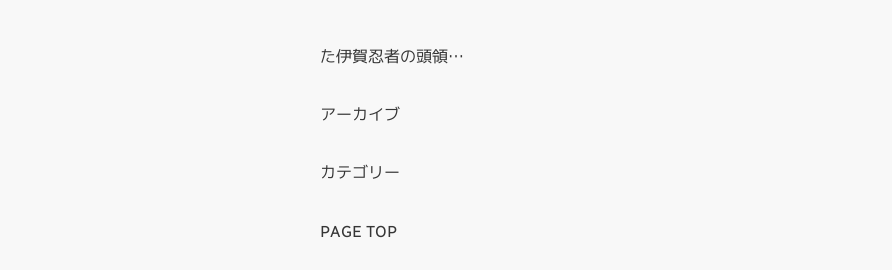た伊賀忍者の頭領…

アーカイブ

カテゴリー

PAGE TOP